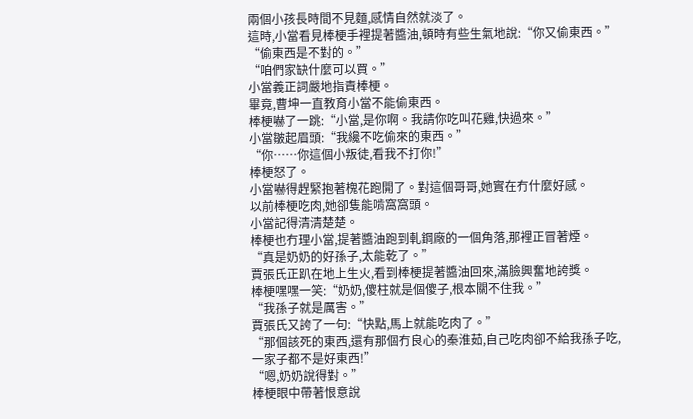兩個小孩長時間不見麵,感情自然就淡了。
這時,小當看見棒梗手裡提著醬油,頓時有些生氣地說:“你又偷東西。”
“偷東西是不對的。”
“咱們家缺什麼可以買。”
小當義正詞嚴地指責棒梗。
畢竟,曹坤一直教育小當不能偷東西。
棒梗嚇了一跳:“小當,是你啊。我請你吃叫花雞,快過來。”
小當皺起眉頭:“我纔不吃偷來的東西。”
“你……你這個小叛徒,看我不打你!”
棒梗怒了。
小當嚇得趕緊抱著槐花跑開了。對這個哥哥,她實在冇什麼好感。
以前棒梗吃肉,她卻隻能啃窩窩頭。
小當記得清清楚楚。
棒梗也冇理小當,提著醬油跑到軋鋼廠的一個角落,那裡正冒著煙。
“真是奶奶的好孫子,太能乾了。”
賈張氏正趴在地上生火,看到棒梗提著醬油回來,滿臉興奮地誇獎。
棒梗嘿嘿一笑:“奶奶,傻柱就是個傻子,根本關不住我。”
“我孫子就是厲害。”
賈張氏又誇了一句:“快點,馬上就能吃肉了。”
“那個該死的東西,還有那個冇良心的秦淮茹,自己吃肉卻不給我孫子吃,一家子都不是好東西!”
“嗯,奶奶說得對。”
棒梗眼中帶著恨意說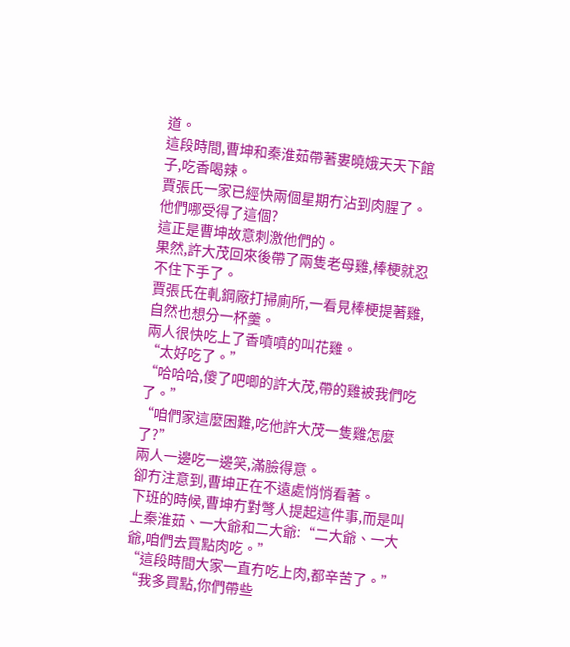道。
這段時間,曹坤和秦淮茹帶著婁曉娥天天下館子,吃香喝辣。
賈張氏一家已經快兩個星期冇沾到肉腥了。
他們哪受得了這個?
這正是曹坤故意刺激他們的。
果然,許大茂回來後帶了兩隻老母雞,棒梗就忍不住下手了。
賈張氏在軋鋼廠打掃廁所,一看見棒梗提著雞,自然也想分一杯羹。
兩人很快吃上了香噴噴的叫花雞。
“太好吃了。”
“哈哈哈,傻了吧唧的許大茂,帶的雞被我們吃了。”
“咱們家這麼困難,吃他許大茂一隻雞怎麼了?”
兩人一邊吃一邊笑,滿臉得意。
卻冇注意到,曹坤正在不遠處悄悄看著。
下班的時候,曹坤冇對彆人提起這件事,而是叫上秦淮茹、一大爺和二大爺:“二大爺、一大爺,咱們去買點肉吃。”
“這段時間大家一直冇吃上肉,都辛苦了。”
“我多買點,你們帶些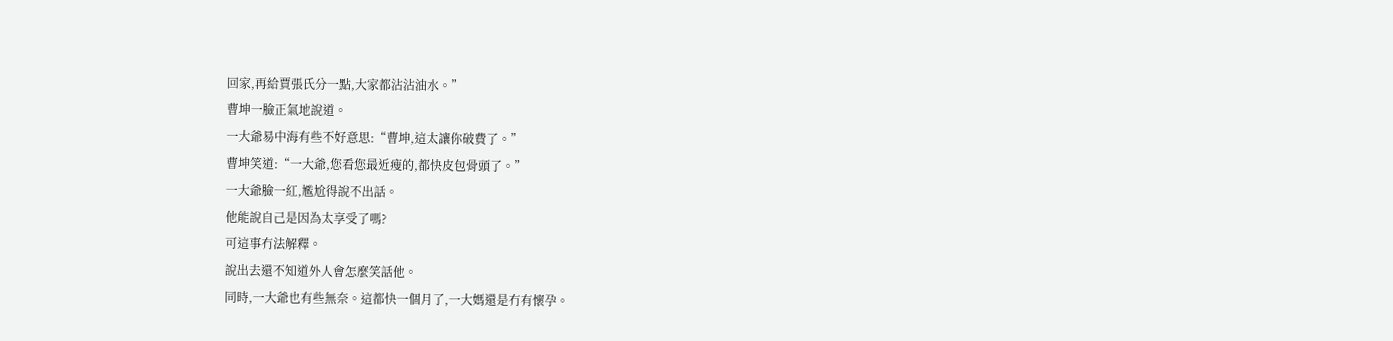回家,再給賈張氏分一點,大家都沾沾油水。”
曹坤一臉正氣地說道。
一大爺易中海有些不好意思:“曹坤,這太讓你破費了。”
曹坤笑道:“一大爺,您看您最近瘦的,都快皮包骨頭了。”
一大爺臉一紅,尷尬得說不出話。
他能說自己是因為太享受了嗎?
可這事冇法解釋。
說出去還不知道外人會怎麼笑話他。
同時,一大爺也有些無奈。這都快一個月了,一大媽還是冇有懷孕。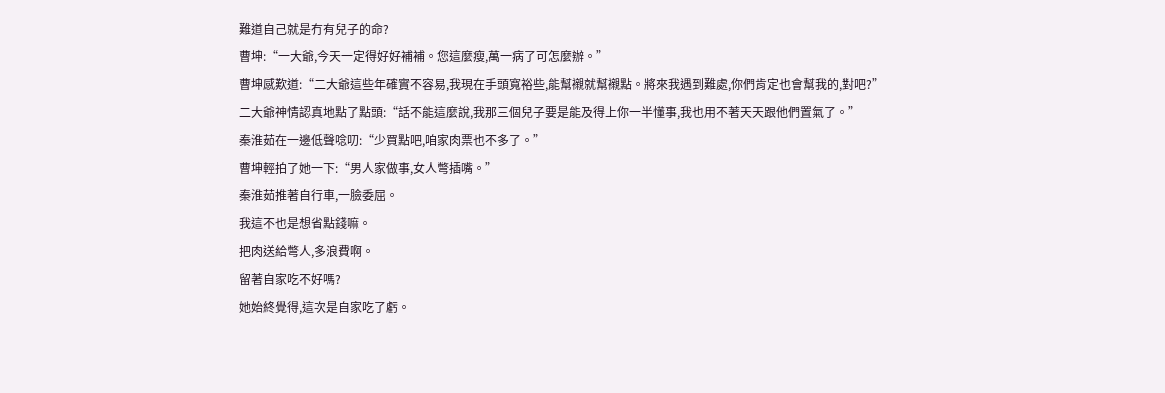難道自己就是冇有兒子的命?
曹坤:“一大爺,今天一定得好好補補。您這麼瘦,萬一病了可怎麼辦。”
曹坤感歎道:“二大爺這些年確實不容易,我現在手頭寬裕些,能幫襯就幫襯點。將來我遇到難處,你們肯定也會幫我的,對吧?”
二大爺神情認真地點了點頭:“話不能這麼說,我那三個兒子要是能及得上你一半懂事,我也用不著天天跟他們置氣了。”
秦淮茹在一邊低聲唸叨:“少買點吧,咱家肉票也不多了。”
曹坤輕拍了她一下:“男人家做事,女人彆插嘴。”
秦淮茹推著自行車,一臉委屈。
我這不也是想省點錢嘛。
把肉送給彆人,多浪費啊。
留著自家吃不好嗎?
她始終覺得,這次是自家吃了虧。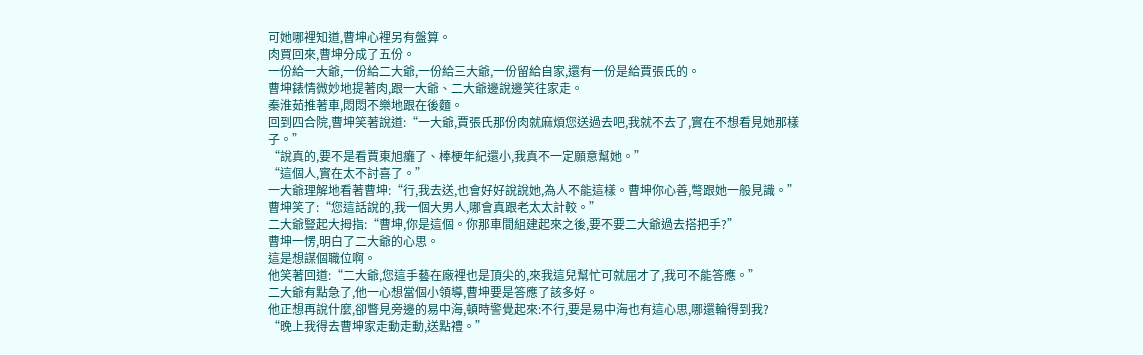可她哪裡知道,曹坤心裡另有盤算。
肉買回來,曹坤分成了五份。
一份給一大爺,一份給二大爺,一份給三大爺,一份留給自家,還有一份是給賈張氏的。
曹坤錶情微妙地提著肉,跟一大爺、二大爺邊說邊笑往家走。
秦淮茹推著車,悶悶不樂地跟在後麵。
回到四合院,曹坤笑著說道:“一大爺,賈張氏那份肉就麻煩您送過去吧,我就不去了,實在不想看見她那樣子。”
“說真的,要不是看賈東旭癱了、棒梗年紀還小,我真不一定願意幫她。”
“這個人,實在太不討喜了。”
一大爺理解地看著曹坤:“行,我去送,也會好好說說她,為人不能這樣。曹坤你心善,彆跟她一般見識。”
曹坤笑了:“您這話說的,我一個大男人,哪會真跟老太太計較。”
二大爺豎起大拇指:“曹坤,你是這個。你那車間組建起來之後,要不要二大爺過去搭把手?”
曹坤一愣,明白了二大爺的心思。
這是想謀個職位啊。
他笑著回道:“二大爺,您這手藝在廠裡也是頂尖的,來我這兒幫忙可就屈才了,我可不能答應。”
二大爺有點急了,他一心想當個小領導,曹坤要是答應了該多好。
他正想再說什麼,卻瞥見旁邊的易中海,頓時警覺起來:不行,要是易中海也有這心思,哪還輪得到我?
“晚上我得去曹坤家走動走動,送點禮。”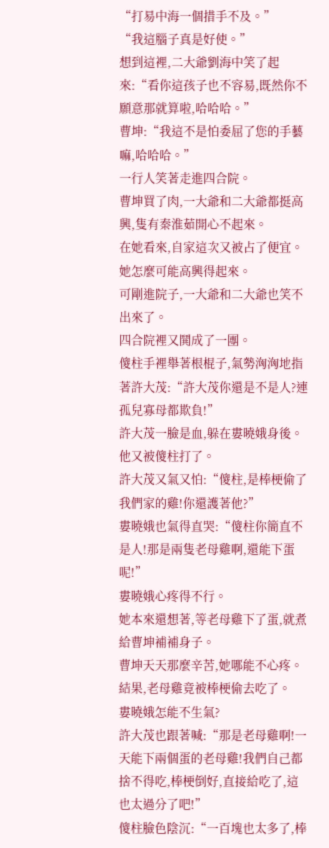“打易中海一個措手不及。”
“我這腦子真是好使。”
想到這裡,二大爺劉海中笑了起來:“看你這孩子也不容易,既然你不願意那就算啦,哈哈哈。”
曹坤:“我這不是怕委屈了您的手藝嘛,哈哈哈。”
一行人笑著走進四合院。
曹坤買了肉,一大爺和二大爺都挺高興,隻有秦淮茹開心不起來。
在她看來,自家這次又被占了便宜。
她怎麼可能高興得起來。
可剛進院子,一大爺和二大爺也笑不出來了。
四合院裡又鬨成了一團。
傻柱手裡舉著根棍子,氣勢洶洶地指著許大茂:“許大茂你還是不是人?連孤兒寡母都欺負!”
許大茂一臉是血,躲在婁曉娥身後。
他又被傻柱打了。
許大茂又氣又怕:“傻柱,是棒梗偷了我們家的雞!你還護著他?”
婁曉娥也氣得直哭:“傻柱你簡直不是人!那是兩隻老母雞啊,還能下蛋呢!”
婁曉娥心疼得不行。
她本來還想著,等老母雞下了蛋,就煮給曹坤補補身子。
曹坤天天那麼辛苦,她哪能不心疼。
結果,老母雞竟被棒梗偷去吃了。
婁曉娥怎能不生氣?
許大茂也跟著喊:“那是老母雞啊!一天能下兩個蛋的老母雞!我們自己都捨不得吃,棒梗倒好,直接給吃了,這也太過分了吧!”
傻柱臉色陰沉:“一百塊也太多了,棒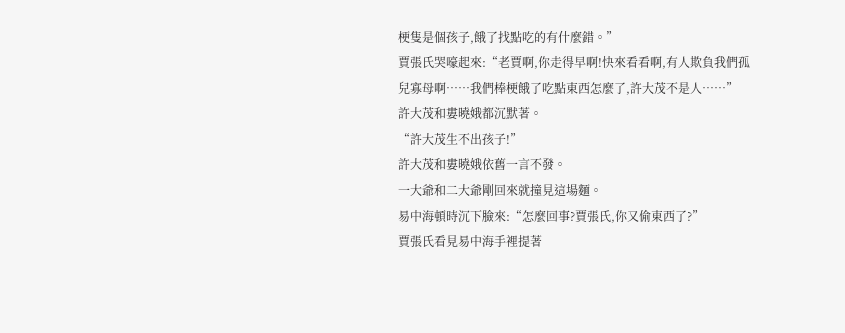梗隻是個孩子,餓了找點吃的有什麼錯。”
賈張氏哭嚎起來:“老賈啊,你走得早啊!快來看看啊,有人欺負我們孤兒寡母啊……我們棒梗餓了吃點東西怎麼了,許大茂不是人……”
許大茂和婁曉娥都沉默著。
“許大茂生不出孩子!”
許大茂和婁曉娥依舊一言不發。
一大爺和二大爺剛回來就撞見這場麵。
易中海頓時沉下臉來:“怎麼回事?賈張氏,你又偷東西了?”
賈張氏看見易中海手裡提著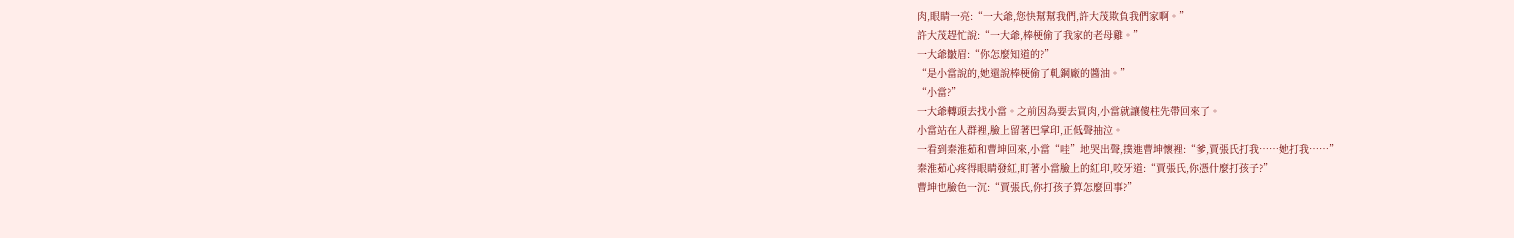肉,眼睛一亮:“一大爺,您快幫幫我們,許大茂欺負我們家啊。”
許大茂趕忙說:“一大爺,棒梗偷了我家的老母雞。”
一大爺皺眉:“你怎麼知道的?”
“是小當說的,她還說棒梗偷了軋鋼廠的醬油。”
“小當?”
一大爺轉頭去找小當。之前因為要去買肉,小當就讓傻柱先帶回來了。
小當站在人群裡,臉上留著巴掌印,正低聲抽泣。
一看到秦淮茹和曹坤回來,小當“哇”地哭出聲,撲進曹坤懷裡:“爹,賈張氏打我……她打我……”
秦淮茹心疼得眼睛發紅,盯著小當臉上的紅印,咬牙道:“賈張氏,你憑什麼打孩子?”
曹坤也臉色一沉:“賈張氏,你打孩子算怎麼回事?”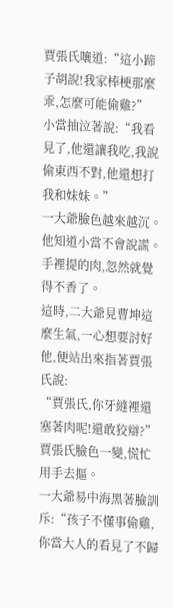賈張氏嚷道:“這小蹄子胡說!我家棒梗那麼乖,怎麼可能偷雞?”
小當抽泣著說:“我看見了,他還讓我吃,我說偷東西不對,他還想打我和妹妹。”
一大爺臉色越來越沉。
他知道小當不會說謊。
手裡提的肉,忽然就覺得不香了。
這時,二大爺見曹坤這麼生氣,一心想要討好他,便站出來指著賈張氏說:
“賈張氏,你牙縫裡還塞著肉呢!還敢狡辯?”
賈張氏臉色一變,慌忙用手去摳。
一大爺易中海黑著臉訓斥:“孩子不懂事偷雞,你當大人的看見了不歸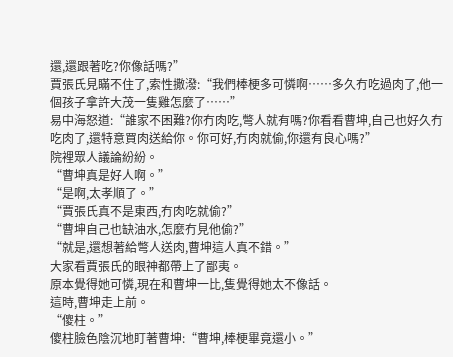還,還跟著吃?你像話嗎?”
賈張氏見瞞不住了,索性撒潑:“我們棒梗多可憐啊……多久冇吃過肉了,他一個孩子拿許大茂一隻雞怎麼了……”
易中海怒道:“誰家不困難?你冇肉吃,彆人就有嗎?你看看曹坤,自己也好久冇吃肉了,還特意買肉送給你。你可好,冇肉就偷,你還有良心嗎?”
院裡眾人議論紛紛。
“曹坤真是好人啊。”
“是啊,太孝順了。”
“賈張氏真不是東西,冇肉吃就偷?”
“曹坤自己也缺油水,怎麼冇見他偷?”
“就是,還想著給彆人送肉,曹坤這人真不錯。”
大家看賈張氏的眼神都帶上了鄙夷。
原本覺得她可憐,現在和曹坤一比,隻覺得她太不像話。
這時,曹坤走上前。
“傻柱。”
傻柱臉色陰沉地盯著曹坤:“曹坤,棒梗畢竟還小。”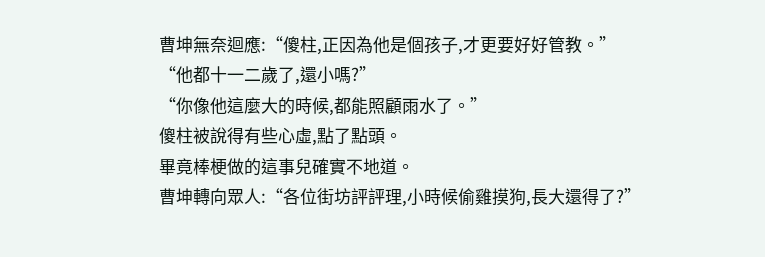曹坤無奈迴應:“傻柱,正因為他是個孩子,才更要好好管教。”
“他都十一二歲了,還小嗎?”
“你像他這麼大的時候,都能照顧雨水了。”
傻柱被說得有些心虛,點了點頭。
畢竟棒梗做的這事兒確實不地道。
曹坤轉向眾人:“各位街坊評評理,小時候偷雞摸狗,長大還得了?”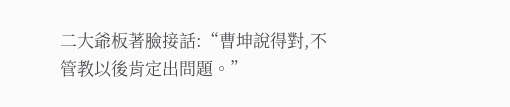二大爺板著臉接話:“曹坤說得對,不管教以後肯定出問題。”